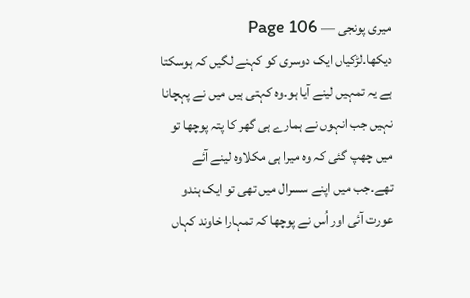میری پونجی — Page 106
دیکھا۔لڑکیاں ایک دوسری کو کہنے لگیں کہ ہوسکتا ہے یہ تمہیں لینے آیا ہو۔وہ کہتی ہیں میں نے پہچانا نہیں جب انہوں نے ہمارے ہی گھر کا پتہ پوچھا تو میں چھپ گئی کہ وہ میرا ہی مکلاوہ لینے آئے تھے۔جب میں اپنے سسرال میں تھی تو ایک ہندو عورت آئی اور اُس نے پوچھا کہ تمہارا خاوند کہاں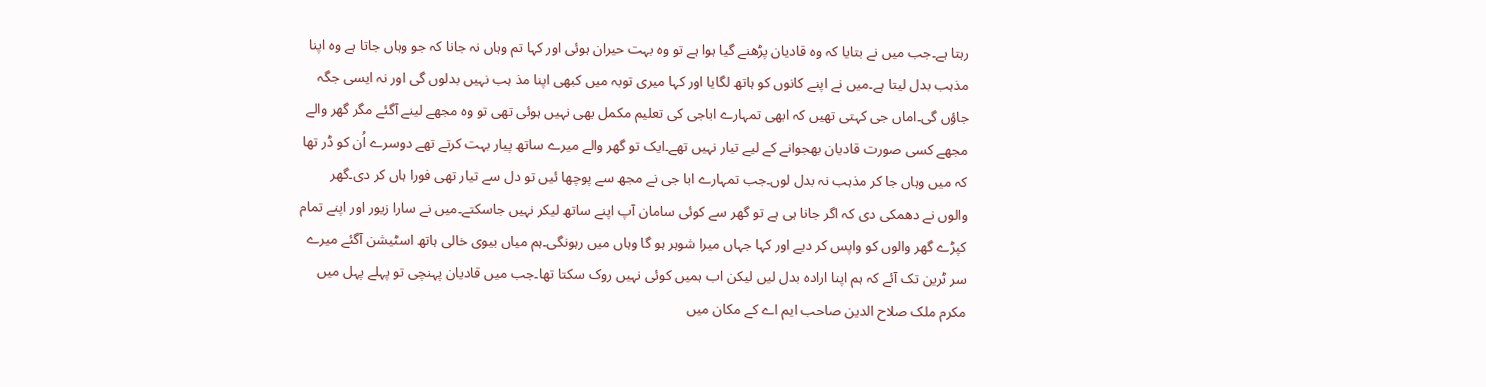رہتا ہے۔جب میں نے بتایا کہ وہ قادیان پڑھنے گیا ہوا ہے تو وہ بہت حیران ہوئی اور کہا تم وہاں نہ جانا کہ جو وہاں جاتا ہے وہ اپنا مذہب بدل لیتا ہے۔میں نے اپنے کانوں کو ہاتھ لگایا اور کہا میری توبہ میں کبھی اپنا مذ ہب نہیں بدلوں گی اور نہ ایسی جگہ جاؤں گی۔اماں جی کہتی تھیں کہ ابھی تمہارے اباجی کی تعلیم مکمل بھی نہیں ہوئی تھی تو وہ مجھے لینے آگئے مگر گھر والے مجھے کسی صورت قادیان بھجوانے کے لیے تیار نہیں تھے۔ایک تو گھر والے میرے ساتھ پیار بہت کرتے تھے دوسرے اُن کو ڈر تھا کہ میں وہاں جا کر مذہب نہ بدل لوں۔جب تمہارے ابا جی نے مجھ سے پوچھا ئیں تو دل سے تیار تھی فورا ہاں کر دی۔گھر والوں نے دھمکی دی کہ اگر جانا ہی ہے تو گھر سے کوئی سامان آپ اپنے ساتھ لیکر نہیں جاسکتے۔میں نے سارا زیور اور اپنے تمام کپڑے گھر والوں کو واپس کر دیے اور کہا جہاں میرا شوہر ہو گا وہاں میں رہونگی۔ہم میاں بیوی خالی ہاتھ اسٹیشن آگئے میرے سر ٹرین تک آئے کہ ہم اپنا ارادہ بدل لیں لیکن اب ہمیں کوئی نہیں روک سکتا تھا۔جب میں قادیان پہنچی تو پہلے پہل میں مکرم ملک صلاح الدین صاحب ایم اے کے مکان میں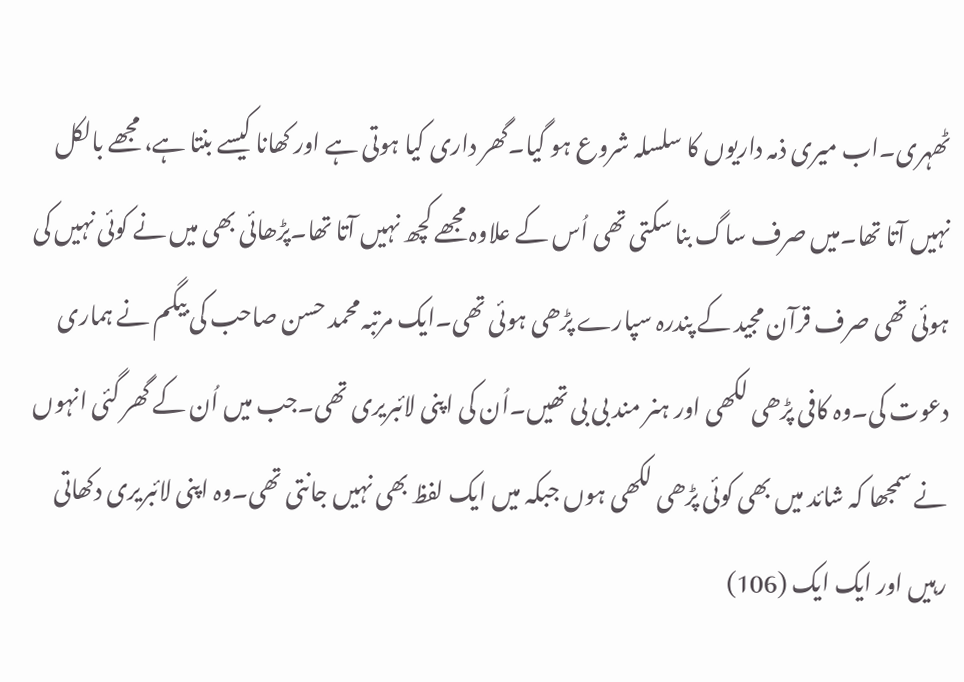ٹھہری۔اب میری ذمہ داریوں کا سلسلہ شروع ہو گیا۔گھر داری کیا ہوتی ہے اور کھانا کیسے بنتا ہے، مجھے بالکل نہیں آتا تھا۔میں صرف ساگ بنا سکتی تھی اُس کے علاوہ مجھے کچھ نہیں آتا تھا۔پڑھائی بھی میں نے کوئی نہیں کی ہوئی تھی صرف قرآن مجید کے پندرہ سپارے پڑھی ہوئی تھی۔ایک مرتبہ محمد حسن صاحب کی بیگم نے ہماری دعوت کی۔وہ کافی پڑھی لکھی اور ہنر مند بی بی تھیں۔اُن کی اپنی لائبریری تھی۔جب میں اُن کے گھر گئی انہوں نے سمجھا کہ شائد میں بھی کوئی پڑھی لکھی ہوں جبکہ میں ایک لفظ بھی نہیں جانتی تھی۔وہ اپنی لائبریری دکھاتی رہیں اور ایک ایک (106)